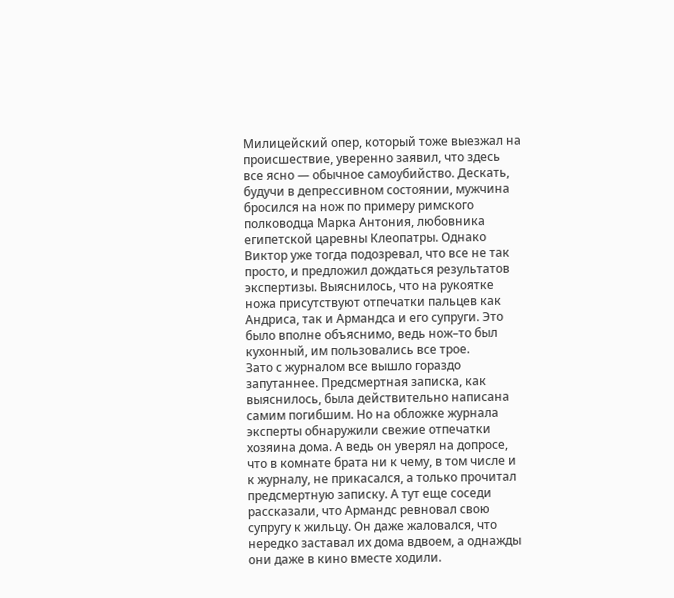Милицейский опер, который тоже выезжал на происшествие, уверенно заявил, что здесь все ясно — обычное самоубийство. Дескать, будучи в депрессивном состоянии, мужчина бросился на нож по примеру римского полководца Марка Антония, любовника египетской царевны Клеопатры. Однако Виктор уже тогда подозревал, что все не так просто, и предложил дождаться результатов экспертизы. Выяснилось, что на рукоятке ножа присутствуют отпечатки пальцев как Андриса, так и Армандса и его супруги. Это было вполне объяснимо, ведь нож–то был кухонный, им пользовались все трое.
Зато с журналом все вышло гораздо запутаннее. Предсмертная записка, как выяснилось, была действительно написана самим погибшим. Но на обложке журнала эксперты обнаружили свежие отпечатки хозяина дома. А ведь он уверял на допросе, что в комнате брата ни к чему, в том числе и к журналу, не прикасался, а только прочитал предсмертную записку. А тут еще соседи рассказали, что Армандс ревновал свою супругу к жильцу. Он даже жаловался, что нередко заставал их дома вдвоем, а однажды они даже в кино вместе ходили.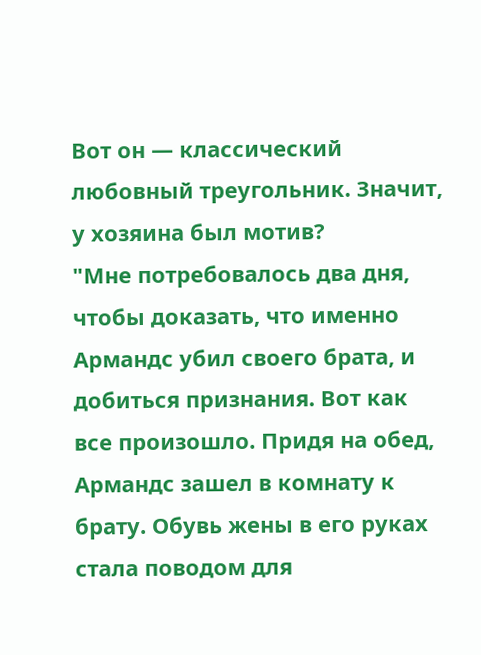Вот он — классический любовный треугольник. Значит, у хозяина был мотив?
"Мне потребовалось два дня, чтобы доказать, что именно Армандс убил своего брата, и добиться признания. Вот как все произошло. Придя на обед, Армандс зашел в комнату к брату. Обувь жены в его руках стала поводом для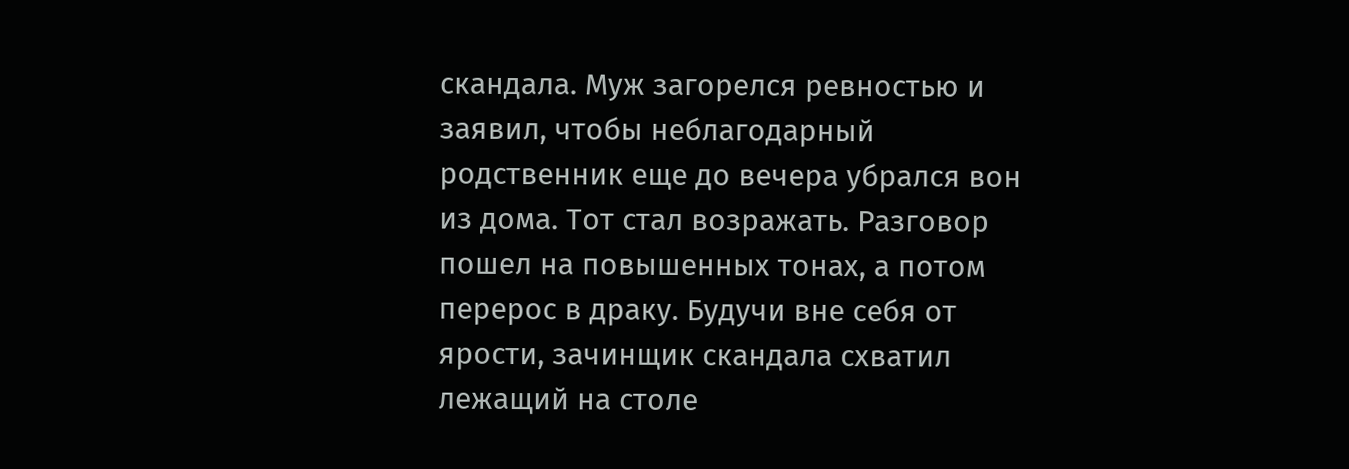скандала. Муж загорелся ревностью и заявил, чтобы неблагодарный родственник еще до вечера убрался вон из дома. Тот стал возражать. Разговор пошел на повышенных тонах, а потом перерос в драку. Будучи вне себя от ярости, зачинщик скандала схватил лежащий на столе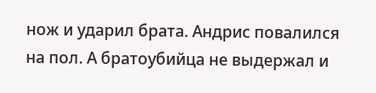нож и ударил брата. Андрис повалился на пол. А братоубийца не выдержал и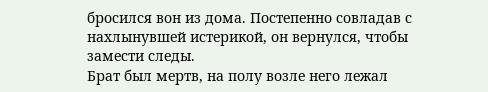бросился вон из дома. Постепенно совладав с нахлынувшей истерикой, он вернулся, чтобы замести следы.
Брат был мертв, на полу возле него лежал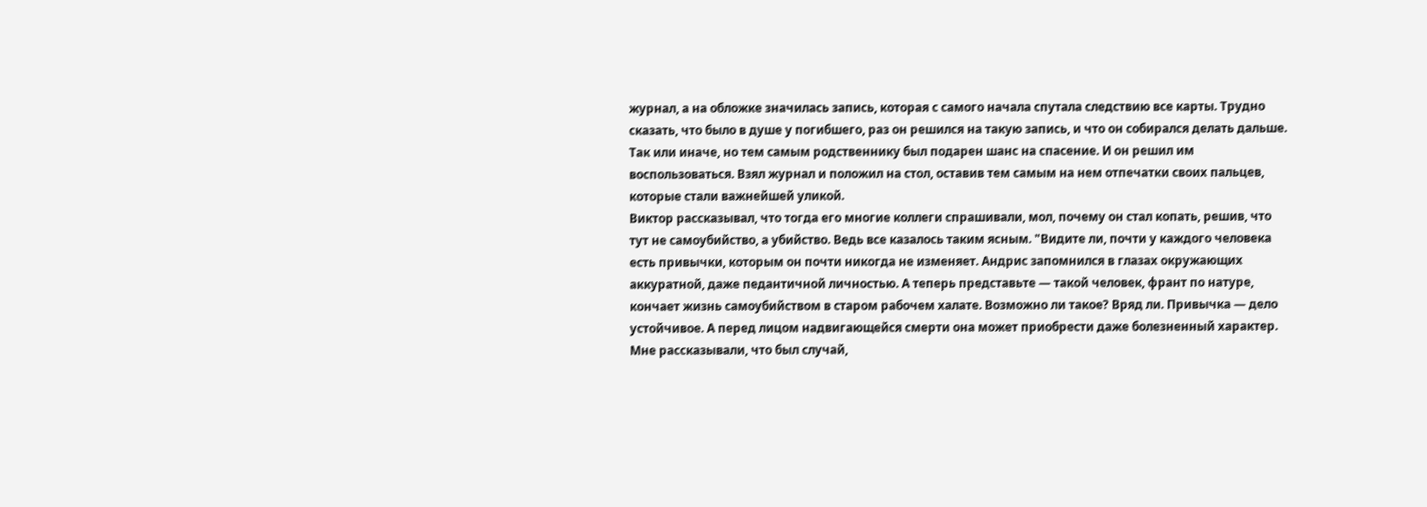журнал, а на обложке значилась запись, которая с самого начала спутала следствию все карты. Трудно сказать, что было в душе у погибшего, раз он решился на такую запись, и что он собирался делать дальше. Так или иначе, но тем самым родственнику был подарен шанс на спасение. И он решил им воспользоваться. Взял журнал и положил на стол, оставив тем самым на нем отпечатки своих пальцев, которые стали важнейшей уликой.
Виктор рассказывал, что тогда его многие коллеги спрашивали, мол, почему он стал копать, решив, что тут не самоубийство, а убийство. Ведь все казалось таким ясным. "Видите ли, почти у каждого человека есть привычки, которым он почти никогда не изменяет. Андрис запомнился в глазах окружающих аккуратной, даже педантичной личностью. А теперь представьте — такой человек, франт по натуре, кончает жизнь самоубийством в старом рабочем халате. Возможно ли такое? Вряд ли. Привычка — дело устойчивое. А перед лицом надвигающейся смерти она может приобрести даже болезненный характер. Мне рассказывали, что был случай,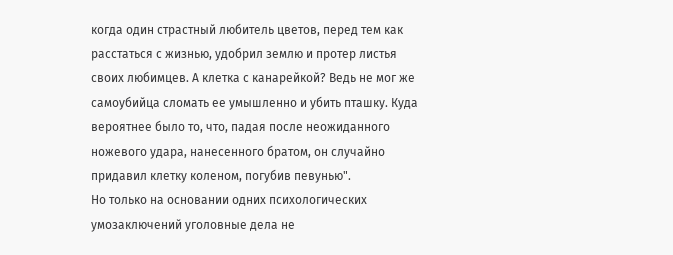когда один страстный любитель цветов, перед тем как расстаться с жизнью, удобрил землю и протер листья своих любимцев. А клетка с канарейкой? Ведь не мог же самоубийца сломать ее умышленно и убить пташку. Куда вероятнее было то, что, падая после неожиданного ножевого удара, нанесенного братом, он случайно придавил клетку коленом, погубив певунью".
Но только на основании одних психологических умозаключений уголовные дела не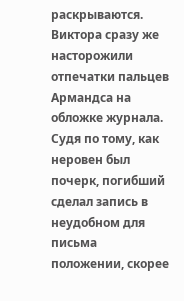раскрываются. Виктора сразу же насторожили отпечатки пальцев Армандса на обложке журнала. Судя по тому, как неровен был почерк, погибший сделал запись в неудобном для письма положении, скорее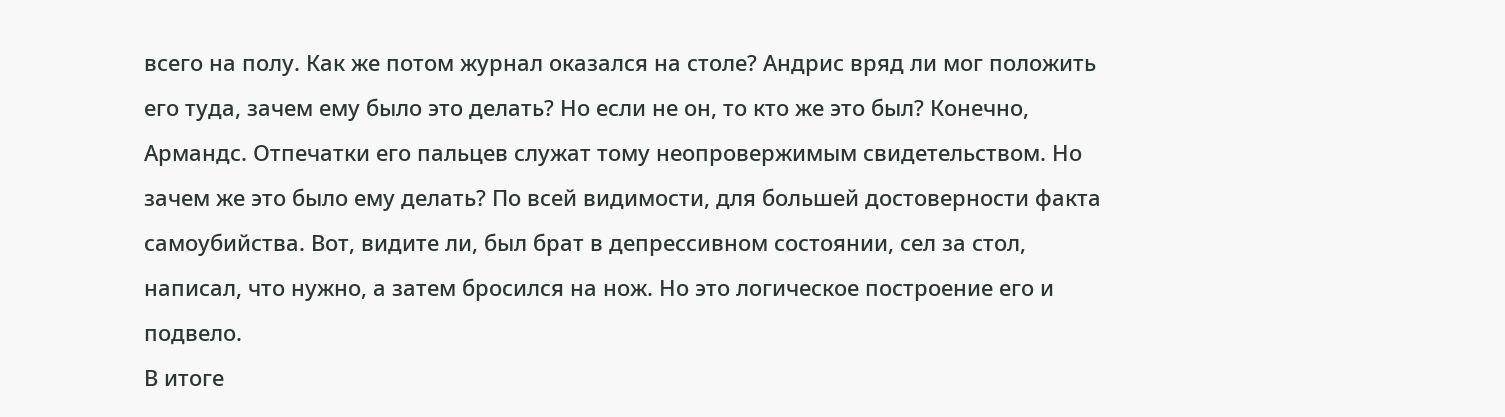всего на полу. Как же потом журнал оказался на столе? Андрис вряд ли мог положить его туда, зачем ему было это делать? Но если не он, то кто же это был? Конечно, Армандс. Отпечатки его пальцев служат тому неопровержимым свидетельством. Но зачем же это было ему делать? По всей видимости, для большей достоверности факта самоубийства. Вот, видите ли, был брат в депрессивном состоянии, сел за стол, написал, что нужно, а затем бросился на нож. Но это логическое построение его и подвело.
В итоге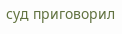суд приговорил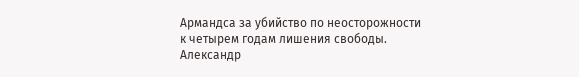Армандса за убийство по неосторожности к четырем годам лишения свободы.
Александр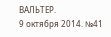ВАЛЬТЕР.
9 октября 2014. №41